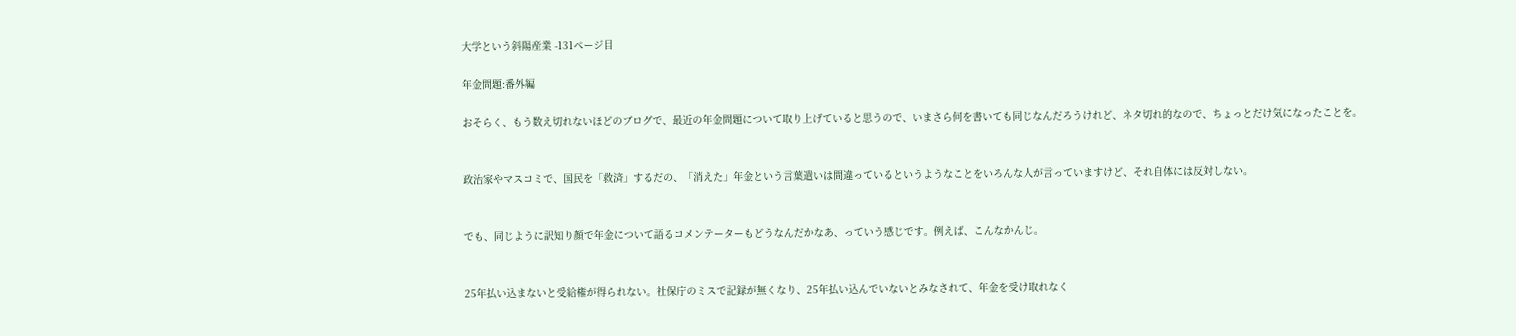大学という斜陽産業 -131ページ目

年金問題:番外編

おそらく、もう数え切れないほどのブログで、最近の年金問題について取り上げていると思うので、いまさら何を書いても同じなんだろうけれど、ネタ切れ的なので、ちょっとだけ気になったことを。


政治家やマスコミで、国民を「救済」するだの、「消えた」年金という言葉遣いは間違っているというようなことをいろんな人が言っていますけど、それ自体には反対しない。


でも、同じように訳知り顔で年金について語るコメンテーターもどうなんだかなあ、っていう感じです。例えば、こんなかんじ。


25年払い込まないと受給権が得られない。社保庁のミスで記録が無くなり、25年払い込んでいないとみなされて、年金を受け取れなく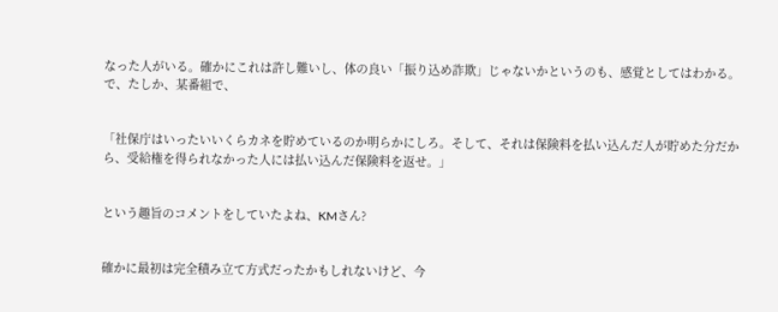なった人がいる。確かにこれは許し難いし、体の良い「振り込め詐欺」じゃないかというのも、感覚としてはわかる。で、たしか、某番組で、


「社保庁はいったいいくらカネを貯めているのか明らかにしろ。そして、それは保険料を払い込んだ人が貯めた分だから、受給権を得られなかった人には払い込んだ保険料を返せ。」


という趣旨のコメントをしていたよね、KMさん?


確かに最初は完全積み立て方式だったかもしれないけど、今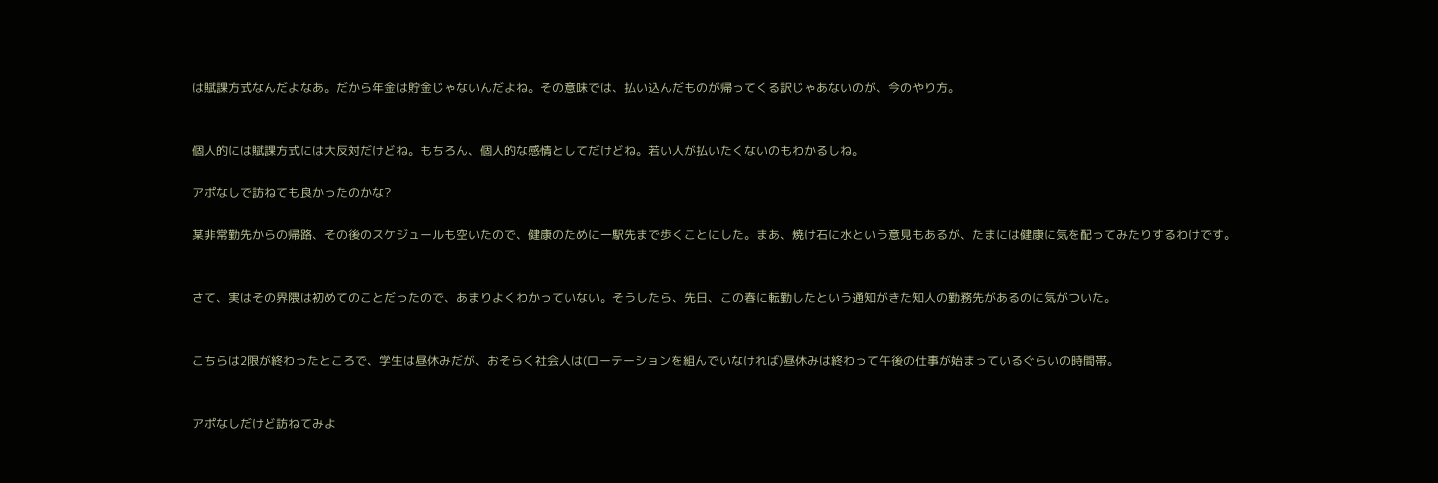は賦課方式なんだよなあ。だから年金は貯金じゃないんだよね。その意味では、払い込んだものが帰ってくる訳じゃあないのが、今のやり方。


個人的には賦課方式には大反対だけどね。もちろん、個人的な感情としてだけどね。若い人が払いたくないのもわかるしね。

アポなしで訪ねても良かったのかな?

某非常勤先からの帰路、その後のスケジュールも空いたので、健康のために一駅先まで歩くことにした。まあ、焼け石に水という意見もあるが、たまには健康に気を配ってみたりするわけです。


さて、実はその界隈は初めてのことだったので、あまりよくわかっていない。そうしたら、先日、この春に転勤したという通知がきた知人の勤務先があるのに気がついた。


こちらは2限が終わったところで、学生は昼休みだが、おそらく社会人は(ローテーションを組んでいなければ)昼休みは終わって午後の仕事が始まっているぐらいの時間帯。


アポなしだけど訪ねてみよ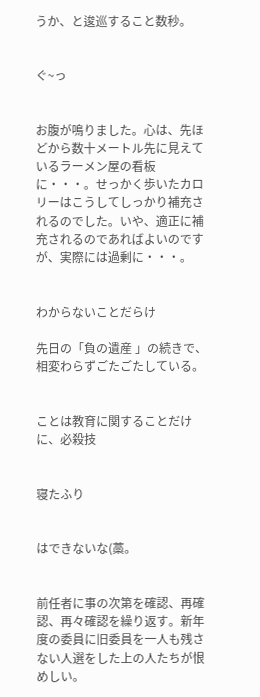うか、と逡巡すること数秒。


ぐ~っ


お腹が鳴りました。心は、先ほどから数十メートル先に見えているラーメン屋の看板に・・・。せっかく歩いたカロリーはこうしてしっかり補充されるのでした。いや、適正に補充されるのであればよいのですが、実際には過剰に・・・。


わからないことだらけ

先日の「負の遺産 」の続きで、相変わらずごたごたしている。


ことは教育に関することだけに、必殺技


寝たふり


はできないな(藁。


前任者に事の次第を確認、再確認、再々確認を繰り返す。新年度の委員に旧委員を一人も残さない人選をした上の人たちが恨めしい。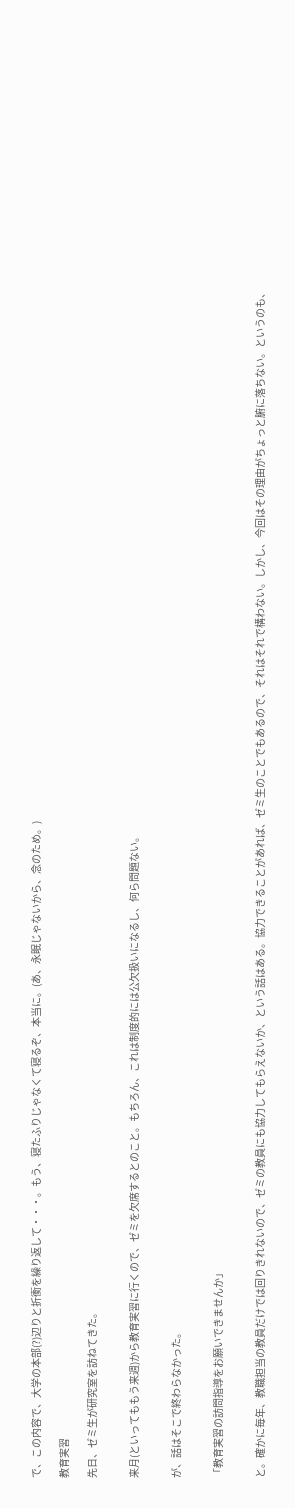で、この内容で、大学の本部(?)辺りと折衝を繰り返して・・・。もう、寝たふりじゃなくて寝るぞ、本当に。(あ、永眠じゃないから、念のため。)

教育実習

先日、ゼミ生が研究室を訪ねてきた。


来月(といってももう来週)から教育実習に行くので、ゼミを欠席するとのこと。もちろん、これは制度的には公欠扱いになるし、何ら問題ない。


が、話はそこで終わらなかった。


「教育実習の訪問指導をお願いできませんか」


と。確かに毎年、教職担当の教員だけでは回りきれないので、ゼミの教員にも協力してもらえないか、という話はある。協力できることがあれば、ゼミ生のことでもあるので、それはそれで構わない。しかし、今回はその理由がちょっと腑に落ちない。というのも、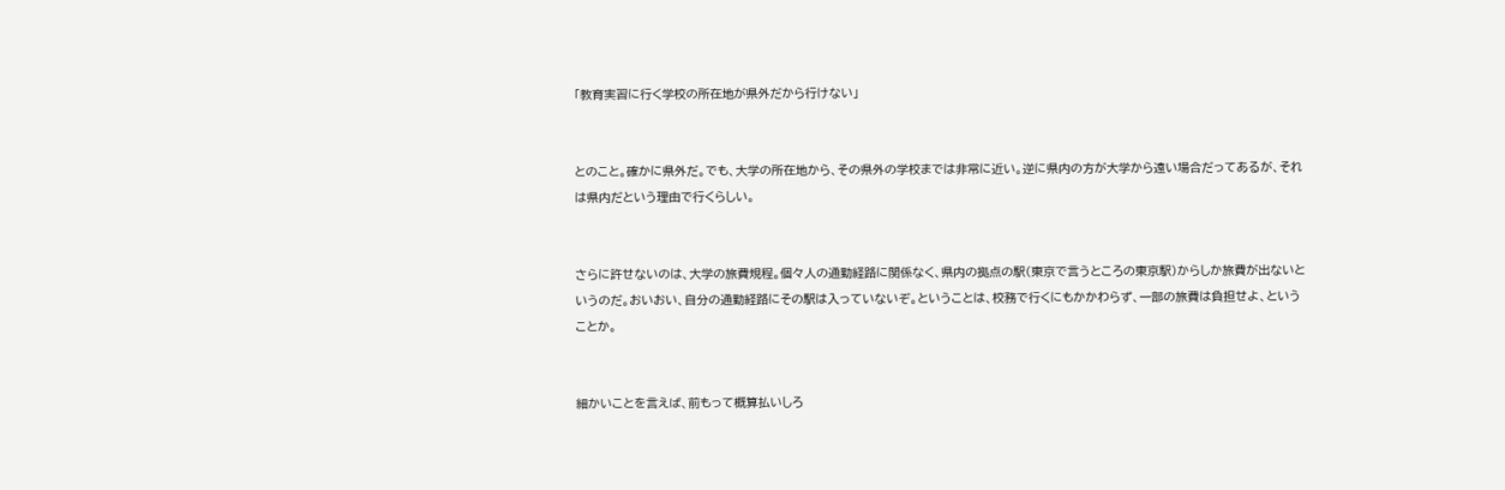「教育実習に行く学校の所在地が県外だから行けない」


とのこと。確かに県外だ。でも、大学の所在地から、その県外の学校までは非常に近い。逆に県内の方が大学から遠い場合だってあるが、それは県内だという理由で行くらしい。


さらに許せないのは、大学の旅費規程。個々人の通勤経路に関係なく、県内の拠点の駅(東京で言うところの東京駅)からしか旅費が出ないというのだ。おいおい、自分の通勤経路にその駅は入っていないぞ。ということは、校務で行くにもかかわらず、一部の旅費は負担せよ、ということか。


細かいことを言えば、前もって概算払いしろ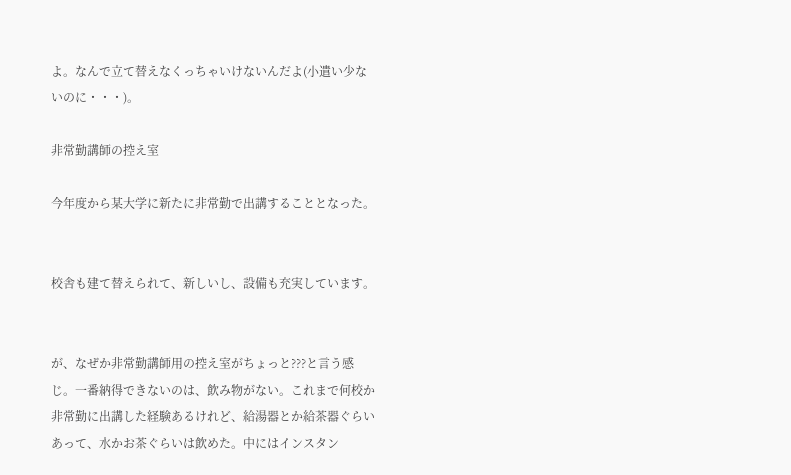よ。なんで立て替えなくっちゃいけないんだよ(小遣い少ないのに・・・)。

非常勤講師の控え室

今年度から某大学に新たに非常勤で出講することとなった。


校舎も建て替えられて、新しいし、設備も充実しています。


が、なぜか非常勤講師用の控え室がちょっと???と言う感じ。一番納得できないのは、飲み物がない。これまで何校か非常勤に出講した経験あるけれど、給湯器とか給茶器ぐらいあって、水かお茶ぐらいは飲めた。中にはインスタン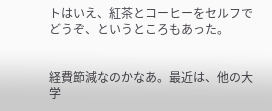トはいえ、紅茶とコーヒーをセルフでどうぞ、というところもあった。


経費節減なのかなあ。最近は、他の大学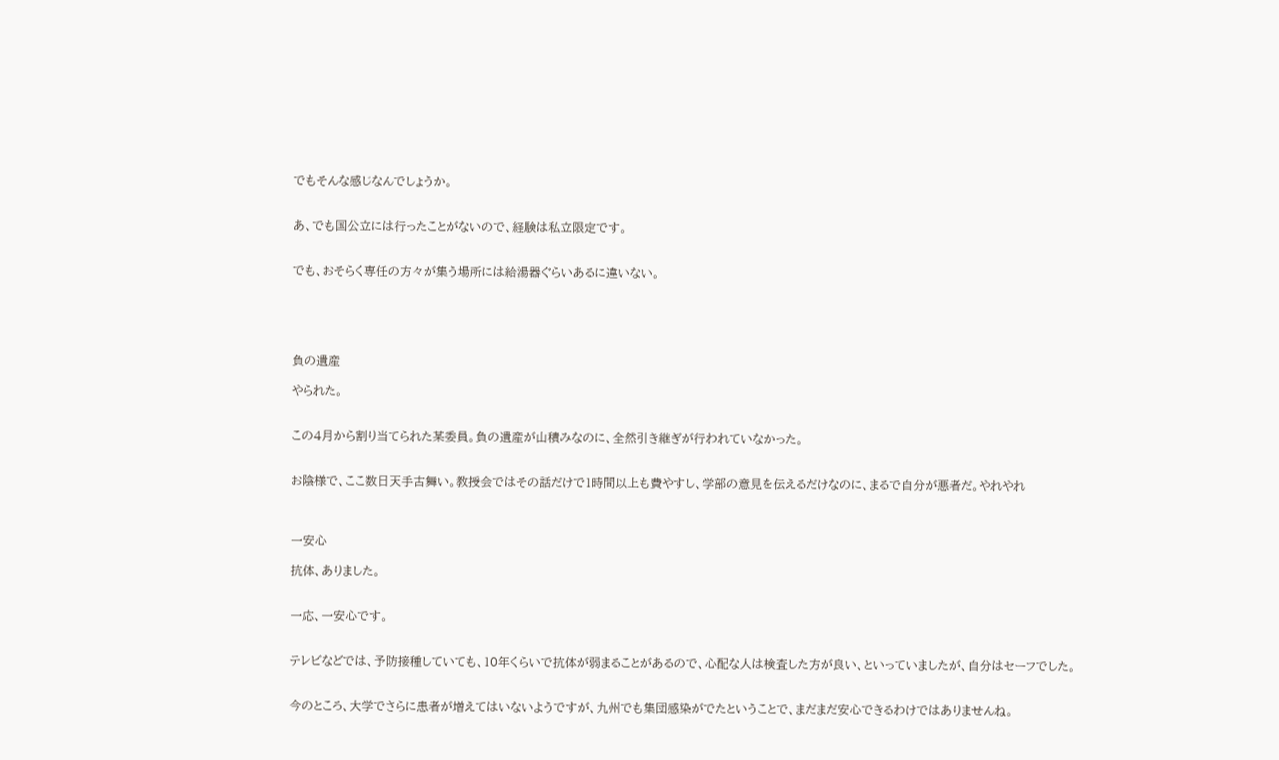でもそんな感じなんでしょうか。


あ、でも国公立には行ったことがないので、経験は私立限定です。


でも、おそらく専任の方々が集う場所には給湯器ぐらいあるに違いない。





負の遺産

やられた。


この4月から割り当てられた某委員。負の遺産が山積みなのに、全然引き継ぎが行われていなかった。


お陰様で、ここ数日天手古舞い。教授会ではその話だけで1時間以上も費やすし、学部の意見を伝えるだけなのに、まるで自分が悪者だ。やれやれ



一安心

抗体、ありました。


一応、一安心です。


テレビなどでは、予防接種していても、10年くらいで抗体が弱まることがあるので、心配な人は検査した方が良い、といっていましたが、自分はセーフでした。


今のところ、大学でさらに患者が増えてはいないようですが、九州でも集団感染がでたということで、まだまだ安心できるわけではありませんね。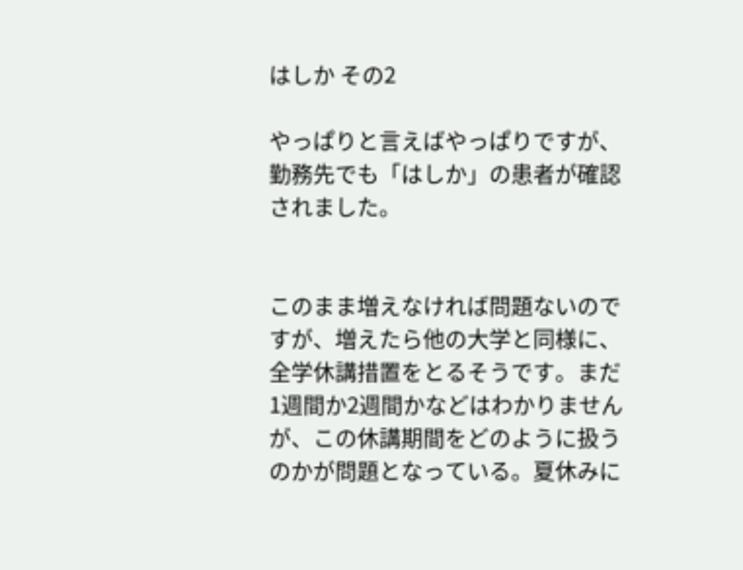はしか その2

やっぱりと言えばやっぱりですが、勤務先でも「はしか」の患者が確認されました。


このまま増えなければ問題ないのですが、増えたら他の大学と同様に、全学休講措置をとるそうです。まだ1週間か2週間かなどはわかりませんが、この休講期間をどのように扱うのかが問題となっている。夏休みに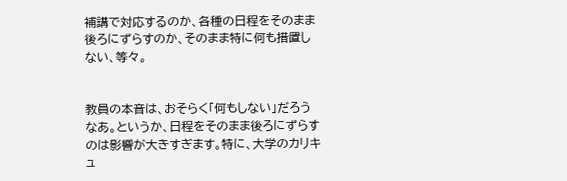補講で対応するのか、各種の日程をそのまま後ろにずらすのか、そのまま特に何も措置しない、等々。


教員の本音は、おそらく「何もしない」だろうなあ。というか、日程をそのまま後ろにずらすのは影響が大きすぎます。特に、大学のカリキュ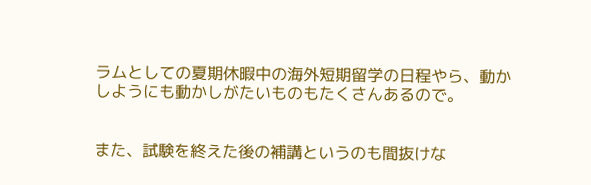ラムとしての夏期休暇中の海外短期留学の日程やら、動かしようにも動かしがたいものもたくさんあるので。


また、試験を終えた後の補講というのも間抜けな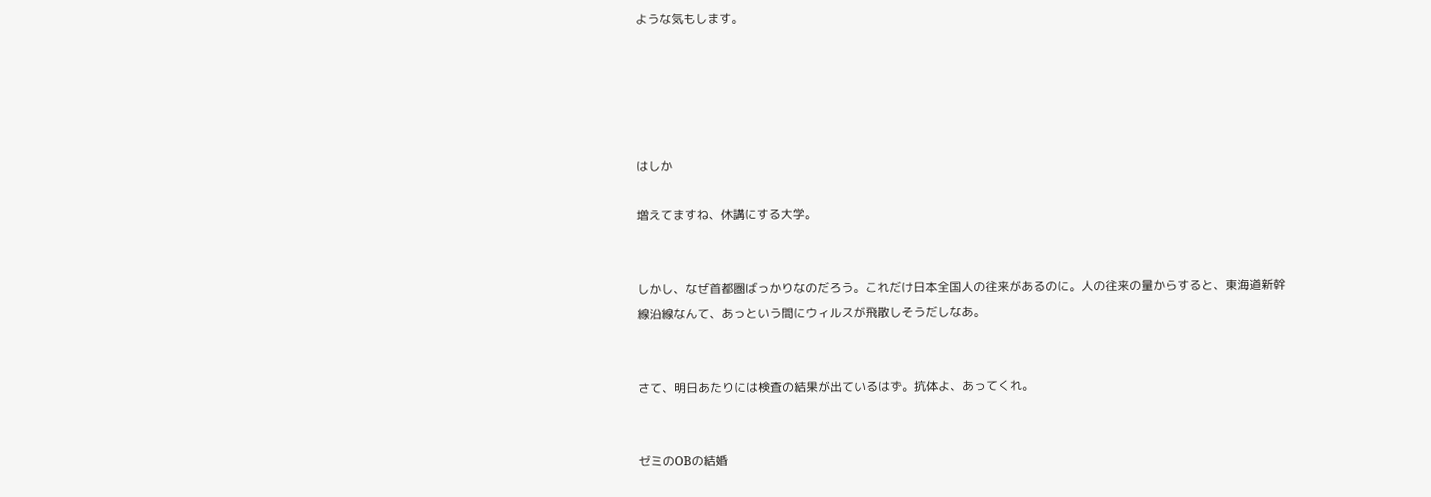ような気もします。





はしか

増えてますね、休講にする大学。


しかし、なぜ首都圏ばっかりなのだろう。これだけ日本全国人の往来があるのに。人の往来の量からすると、東海道新幹線沿線なんて、あっという間にウィルスが飛散しそうだしなあ。


さて、明日あたりには検査の結果が出ているはず。抗体よ、あってくれ。


ゼミのOBの結婚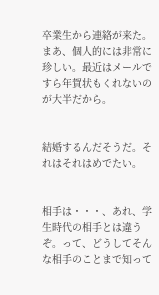卒業生から連絡が来た。まあ、個人的には非常に珍しい。最近はメールですら年賀状もくれないのが大半だから。


結婚するんだそうだ。それはそれはめでたい。


相手は・・・、あれ、学生時代の相手とは違うぞ。って、どうしてそんな相手のことまで知って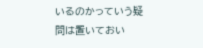いるのかっていう疑問は置いておい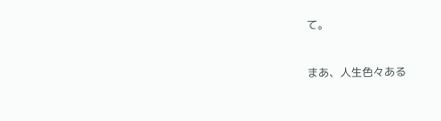て。


まあ、人生色々ある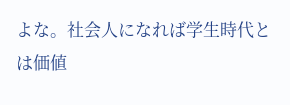よな。社会人になれば学生時代とは価値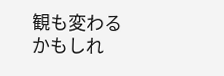観も変わるかもしれ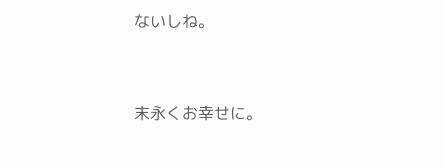ないしね。


末永くお幸せに。